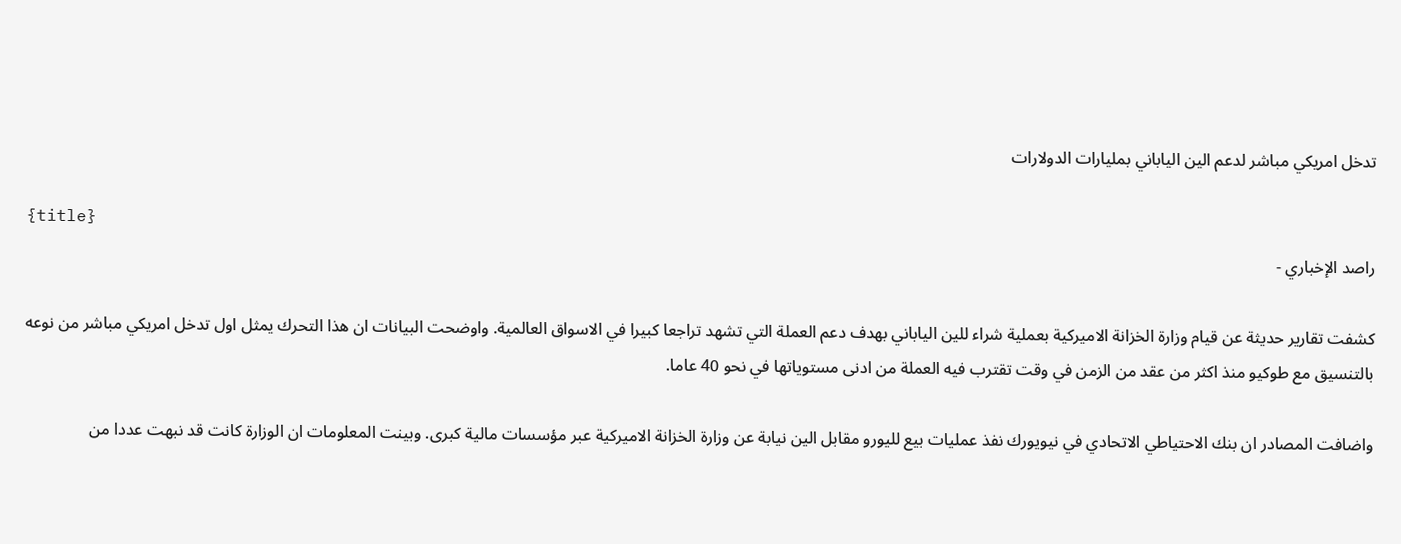تدخل امريكي مباشر لدعم الين الياباني بمليارات الدولارات

{title}
راصد الإخباري -

كشفت تقارير حديثة عن قيام وزارة الخزانة الاميركية بعملية شراء للين الياباني بهدف دعم العملة التي تشهد تراجعا كبيرا في الاسواق العالمية. واوضحت البيانات ان هذا التحرك يمثل اول تدخل امريكي مباشر من نوعه بالتنسيق مع طوكيو منذ اكثر من عقد من الزمن في وقت تقترب فيه العملة من ادنى مستوياتها في نحو 40 عاما.

واضافت المصادر ان بنك الاحتياطي الاتحادي في نيويورك نفذ عمليات بيع لليورو مقابل الين نيابة عن وزارة الخزانة الاميركية عبر مؤسسات مالية كبرى. وبينت المعلومات ان الوزارة كانت قد نبهت عددا من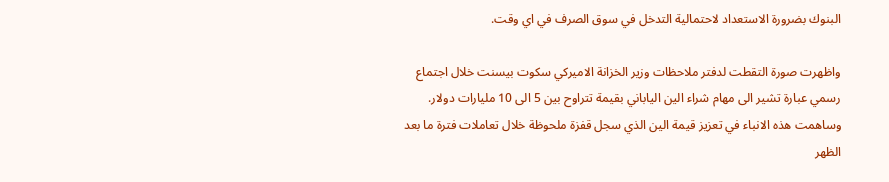البنوك بضرورة الاستعداد لاحتمالية التدخل في سوق الصرف في اي وقت.

واظهرت صورة التقطت لدفتر ملاحظات وزير الخزانة الاميركي سكوت بيسنت خلال اجتماع رسمي عبارة تشير الى مهام شراء الين الياباني بقيمة تتراوح بين 5 الى 10 مليارات دولار. وساهمت هذه الانباء في تعزيز قيمة الين الذي سجل قفزة ملحوظة خلال تعاملات فترة ما بعد الظهر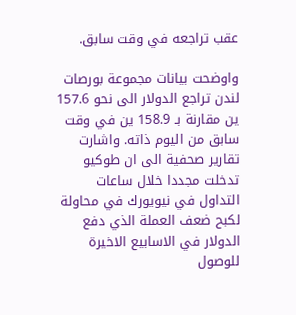عقب تراجعه في وقت سابق.

واوضحت بيانات مجموعة بورصات لندن تراجع الدولار الى نحو 157.6 ين مقارنة بـ 158.9 ين في وقت سابق من اليوم ذاته. واشارت تقارير صحفية الى ان طوكيو تدخلت مجددا خلال ساعات التداول في نيويورك في محاولة لكبح ضعف العملة الذي دفع الدولار في الاسابيع الاخيرة للوصول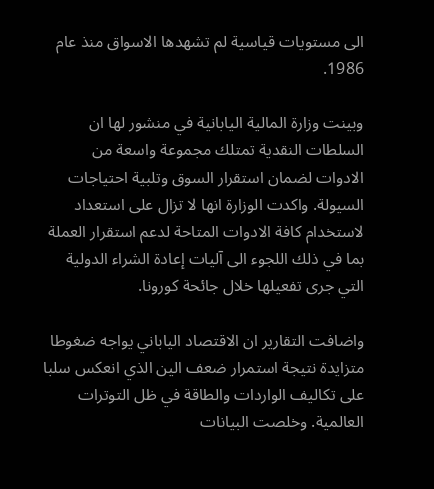الى مستويات قياسية لم تشهدها الاسواق منذ عام 1986.

وبينت وزارة المالية اليابانية في منشور لها ان السلطات النقدية تمتلك مجموعة واسعة من الادوات لضمان استقرار السوق وتلبية احتياجات السيولة. واكدت الوزارة انها لا تزال على استعداد لاستخدام كافة الادوات المتاحة لدعم استقرار العملة بما في ذلك اللجوء الى آليات إعادة الشراء الدولية التي جرى تفعيلها خلال جائحة كورونا.

واضافت التقارير ان الاقتصاد الياباني يواجه ضغوطا متزايدة نتيجة استمرار ضعف الين الذي انعكس سلبا على تكاليف الواردات والطاقة في ظل التوترات العالمية. وخلصت البيانات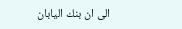الى ان بنك اليابان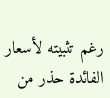رغم تثبيته لأسعار الفائدة حذر من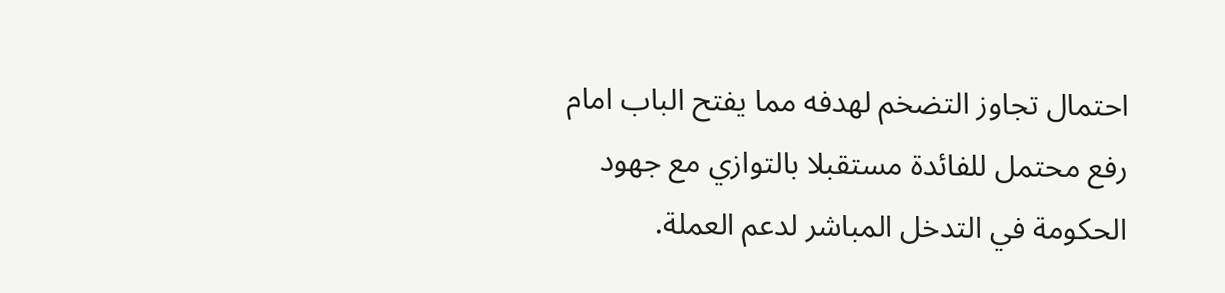احتمال تجاوز التضخم لهدفه مما يفتح الباب امام رفع محتمل للفائدة مستقبلا بالتوازي مع جهود الحكومة في التدخل المباشر لدعم العملة.